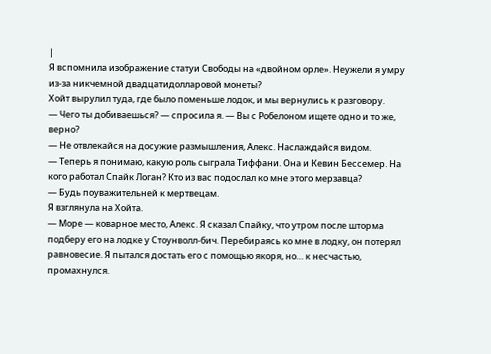|
Я вспомнила изображение статуи Свободы на «двойном орле». Неужели я умру из-за никчемной двадцатидолларовой монеты?
Хойт вырулил туда, где было поменьше лодок, и мы вернулись к разговору.
— Чего ты добиваешься? — спросила я. — Вы с Робелоном ищете одно и то же, верно?
— Не отвлекайся на досужие размышления, Алекс. Наслаждайся видом.
— Теперь я понимаю, какую роль сыграла Тиффани. Она и Кевин Бессемер. На кого работал Спайк Логан? Кто из вас подослал ко мне этого мерзавца?
— Будь поуважительней к мертвецам.
Я взглянула на Хойта.
— Море — коварное место, Алекс. Я сказал Спайку, что утром после шторма подберу его на лодке у Стоунволл-бич. Перебираясь ко мне в лодку, он потерял равновесие. Я пытался достать его с помощью якоря, но… к несчастью, промахнулся.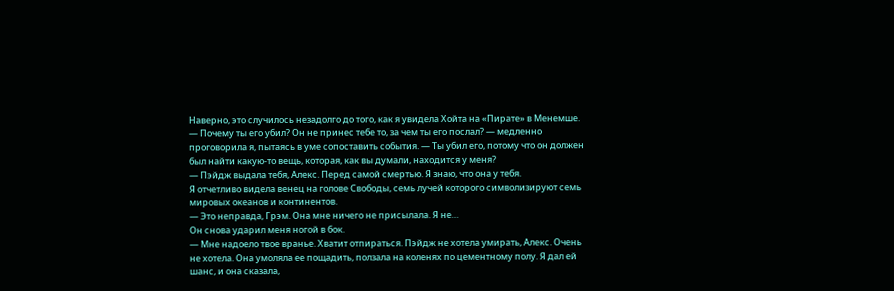Наверно, это случилось незадолго до того, как я увидела Хойта на «Пирате» в Менемше.
— Почему ты его убил? Он не принес тебе то, за чем ты его послал? — медленно проговорила я, пытаясь в уме сопоставить события. — Ты убил его, потому что он должен был найти какую-то вещь, которая, как вы думали, находится у меня?
— Пэйдж выдала тебя, Алекс. Перед самой смертью. Я знаю, что она у тебя.
Я отчетливо видела венец на голове Свободы, семь лучей которого символизируют семь мировых океанов и континентов.
— Это неправда, Грэм. Она мне ничего не присылала. Я не…
Он снова ударил меня ногой в бок.
— Мне надоело твое вранье. Хватит отпираться. Пэйдж не хотела умирать, Алекс. Очень не хотела. Она умоляла ее пощадить, ползала на коленях по цементному полу. Я дал ей шанс, и она сказала,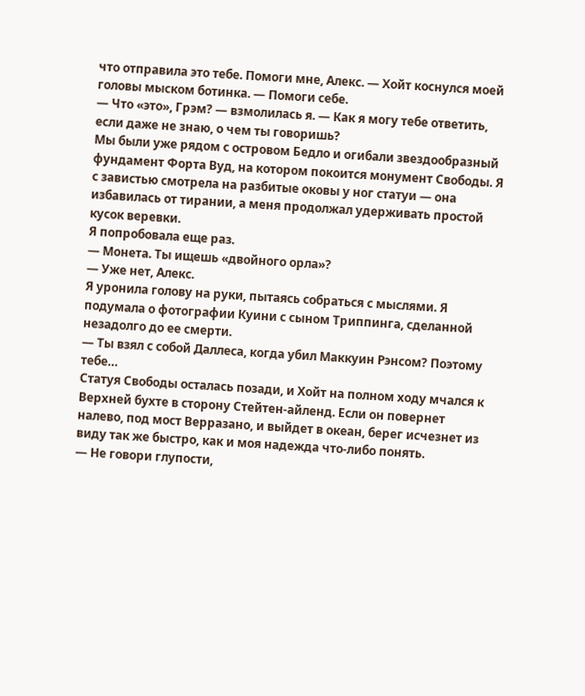что отправила это тебе. Помоги мне, Алекс. — Хойт коснулся моей головы мыском ботинка. — Помоги себе.
— Что «это», Грэм? — взмолилась я. — Как я могу тебе ответить, если даже не знаю, о чем ты говоришь?
Мы были уже рядом с островом Бедло и огибали звездообразный фундамент Форта Вуд, на котором покоится монумент Свободы. Я с завистью смотрела на разбитые оковы у ног статуи — она избавилась от тирании, а меня продолжал удерживать простой кусок веревки.
Я попробовала еще раз.
— Монета. Ты ищешь «двойного орла»?
— Уже нет, Алекс.
Я уронила голову на руки, пытаясь собраться с мыслями. Я подумала о фотографии Куини с сыном Триппинга, сделанной незадолго до ее смерти.
— Ты взял с собой Даллеса, когда убил Маккуин Рэнсом? Поэтому тебе…
Статуя Свободы осталась позади, и Хойт на полном ходу мчался к Верхней бухте в сторону Стейтен-айленд. Если он повернет налево, под мост Верразано, и выйдет в океан, берег исчезнет из виду так же быстро, как и моя надежда что-либо понять.
— Не говори глупости,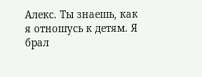Алекс. Ты знаешь, как я отношусь к детям. Я брал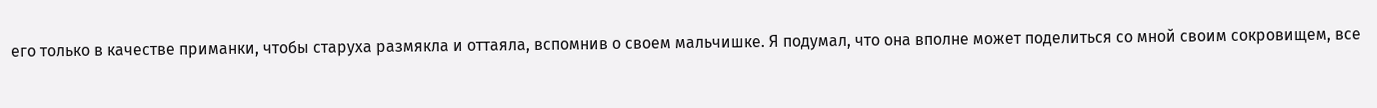его только в качестве приманки, чтобы старуха размякла и оттаяла, вспомнив о своем мальчишке. Я подумал, что она вполне может поделиться со мной своим сокровищем, все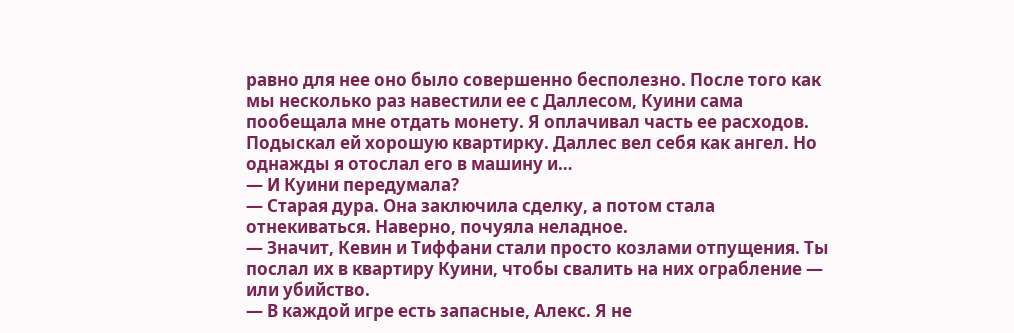равно для нее оно было совершенно бесполезно. После того как мы несколько раз навестили ее с Даллесом, Куини сама пообещала мне отдать монету. Я оплачивал часть ее расходов. Подыскал ей хорошую квартирку. Даллес вел себя как ангел. Но однажды я отослал его в машину и…
— И Куини передумала?
— Старая дура. Она заключила сделку, а потом стала отнекиваться. Наверно, почуяла неладное.
— Значит, Кевин и Тиффани стали просто козлами отпущения. Ты послал их в квартиру Куини, чтобы свалить на них ограбление — или убийство.
— В каждой игре есть запасные, Алекс. Я не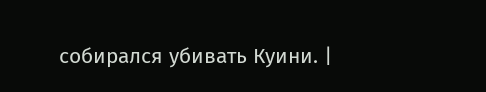собирался убивать Куини. |